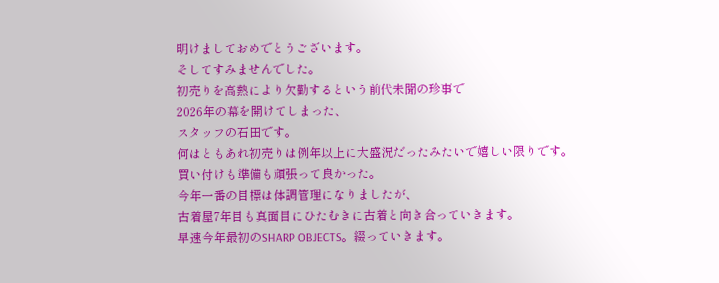明けましておめでとうございます。
そしてすみませんでした。
初売りを高熱により欠勤するという前代未聞の珍事で
2026年の幕を開けてしまった、
スタッフの石田です。
何はともあれ初売りは例年以上に大盛況だったみたいで嬉しい限りです。
買い付けも準備も頑張って良かった。
今年一番の目標は体調管理になりましたが、
古着屋7年目も真面目にひたむきに古着と向き合っていきます。
早速今年最初のSHARP OBJECTS。綴っていきます。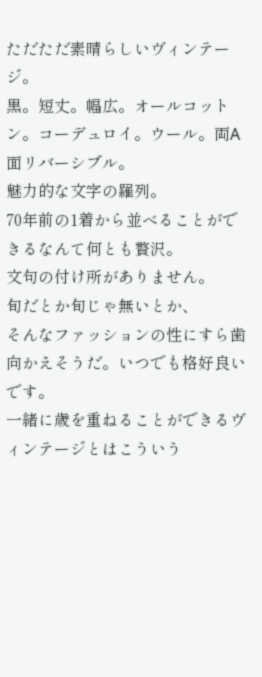ただただ素晴らしいヴィンテージ。
黒。短丈。幅広。オールコットン。コーデュロイ。ウール。両A面リバーシブル。
魅力的な文字の羅列。
70年前の1着から並べることができるなんて何とも贅沢。
文句の付け所がありません。
旬だとか旬じゃ無いとか、
そんなファッションの性にすら歯向かえそうだ。いつでも格好良いです。
一緒に歳を重ねることができるヴィンテージとはこういう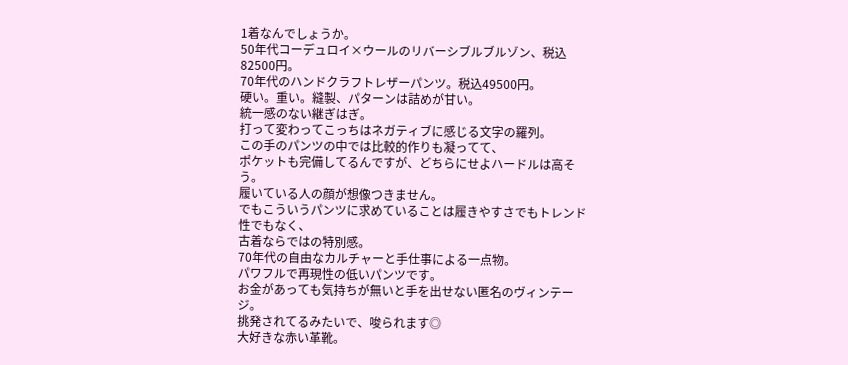1着なんでしょうか。
50年代コーデュロイ×ウールのリバーシブルブルゾン、税込82500円。
70年代のハンドクラフトレザーパンツ。税込49500円。
硬い。重い。縫製、パターンは詰めが甘い。
統一感のない継ぎはぎ。
打って変わってこっちはネガティブに感じる文字の羅列。
この手のパンツの中では比較的作りも凝ってて、
ポケットも完備してるんですが、どちらにせよハードルは高そう。
履いている人の顔が想像つきません。
でもこういうパンツに求めていることは履きやすさでもトレンド性でもなく、
古着ならではの特別感。
70年代の自由なカルチャーと手仕事による一点物。
パワフルで再現性の低いパンツです。
お金があっても気持ちが無いと手を出せない匿名のヴィンテージ。
挑発されてるみたいで、唆られます◎
大好きな赤い革靴。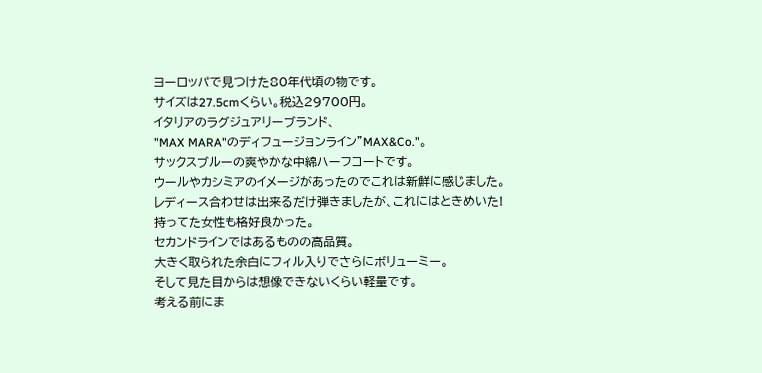ヨーロッパで見つけた80年代頃の物です。
サイズは27.5cmくらい。税込29700円。
イタリアのラグジュアリーブランド、
"MAX MARA"のディフュージョンライン"MAX&Co."。
サックスブルーの爽やかな中綿ハーフコートです。
ウールやカシミアのイメージがあったのでこれは新鮮に感じました。
レディース合わせは出来るだけ弾きましたが、これにはときめいた!
持ってた女性も格好良かった。
セカンドラインではあるものの高品質。
大きく取られた余白にフィル入りでさらにボリューミー。
そして見た目からは想像できないくらい軽量です。
考える前にま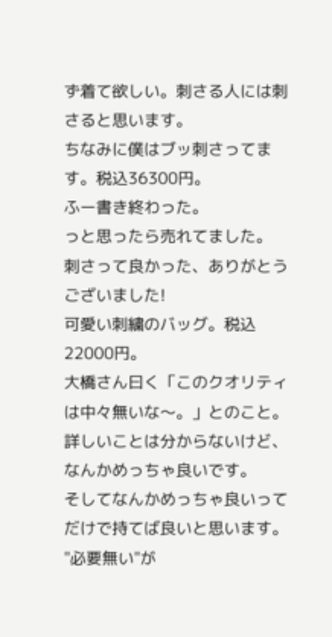ず着て欲しい。刺さる人には刺さると思います。
ちなみに僕はブッ刺さってます。税込36300円。
ふー書き終わった。
っと思ったら売れてました。
刺さって良かった、ありがとうございました!
可愛い刺繍のバッグ。税込22000円。
大橋さん曰く「このクオリティは中々無いな〜。」とのこと。
詳しいことは分からないけど、なんかめっちゃ良いです。
そしてなんかめっちゃ良いってだけで持てば良いと思います。
"必要無い"が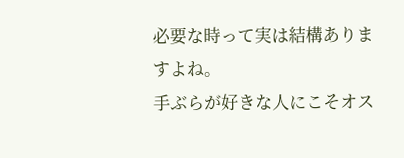必要な時って実は結構ありますよね。
手ぶらが好きな人にこそオス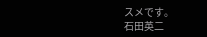スメです。
石田英二